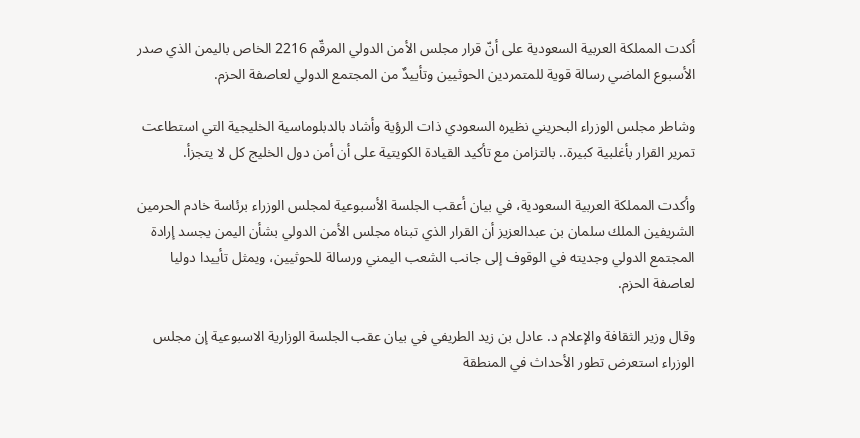أكدت المملكة العربية السعودية على أنّ قرار مجلس الأمن الدولي المرقّم 2216 الخاص باليمن الذي صدر الأسبوع الماضي رسالة قوية للمتمردين الحوثيين وتأييدٌ من المجتمع الدولي لعاصفة الحزم.

وشاطر مجلس الوزراء البحريني نظيره السعودي ذات الرؤية وأشاد بالدبلوماسية الخليجية التي استطاعت تمرير القرار بأغلبية كبيرة.. بالتزامن مع تأكيد القيادة الكويتية على أن أمن دول الخليج كل لا يتجزأ.

وأكدت المملكة العربية السعودية، في بيان أعقب الجلسة الأسبوعية لمجلس الوزراء برئاسة خادم الحرمين الشريفين الملك سلمان بن عبدالعزيز أن القرار الذي تبناه مجلس الأمن الدولي بشأن اليمن يجسد إرادة المجتمع الدولي وجديته في الوقوف إلى جانب الشعب اليمني ورسالة للحوثيين، ويمثل تأييدا دوليا لعاصفة الحزم.

وقال وزير الثقافة والإعلام د. عادل بن زيد الطريفي في بيان عقب الجلسة الوزارية الاسبوعية إن مجلس الوزراء استعرض تطور الأحداث في المنطقة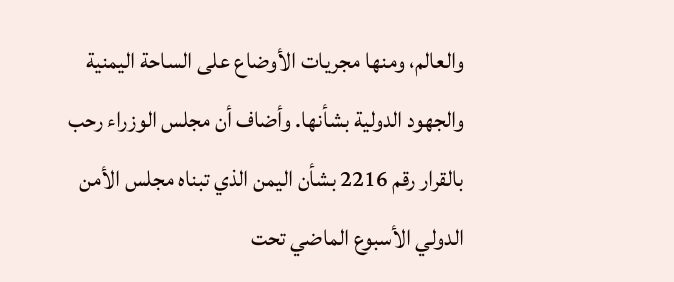والعالم، ومنها مجريات الأوضاع على الساحة اليمنية والجهود الدولية بشأنها. وأضاف أن مجلس الوزراء رحب بالقرار رقم 2216 بشأن اليمن الذي تبناه مجلس الأمن الدولي الأسبوع الماضي تحت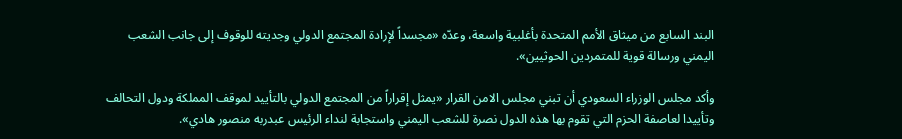البند السابع من ميثاق الأمم المتحدة بأغلبية واسعة، وعدّه «مجسداً لإرادة المجتمع الدولي وجديته للوقوف إلى جانب الشعب اليمني ورسالة قوية للمتمردين الحوثيين».

وأكد مجلس الوزراء السعودي أن تبني مجلس الامن القرار «يمثل إقراراً من المجتمع الدولي بالتأييد لموقف المملكة ودول التحالف وتأييدا لعاصفة الحزم التي تقوم بها هذه الدول نصرة للشعب اليمني واستجابة لنداء الرئيس عبدربه منصور هادي».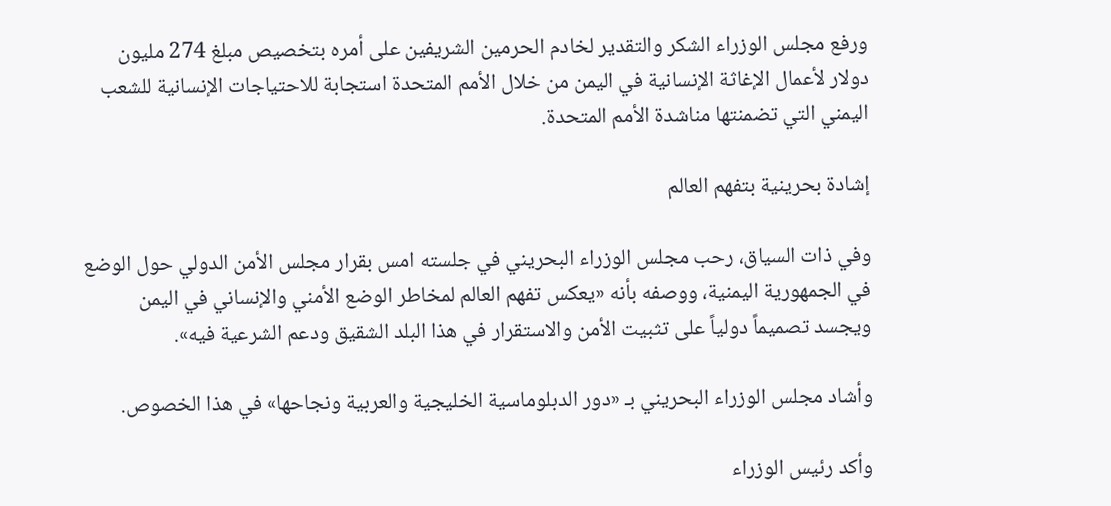ورفع مجلس الوزراء الشكر والتقدير لخادم الحرمين الشريفين على أمره بتخصيص مبلغ 274 مليون دولار لأعمال الإغاثة الإنسانية في اليمن من خلال الأمم المتحدة استجابة للاحتياجات الإنسانية للشعب اليمني التي تضمنتها مناشدة الأمم المتحدة.

إشادة بحرينية بتفهم العالم

وفي ذات السياق، رحب مجلس الوزراء البحريني في جلسته امس بقرار مجلس الأمن الدولي حول الوضع في الجمهورية اليمنية، ووصفه بأنه «يعكس تفهم العالم لمخاطر الوضع الأمني والإنساني في اليمن ويجسد تصميماً دولياً على تثبيت الأمن والاستقرار في هذا البلد الشقيق ودعم الشرعية فيه».

وأشاد مجلس الوزراء البحريني بـ «دور الدبلوماسية الخليجية والعربية ونجاحها» في هذا الخصوص.

وأكد رئيس الوزراء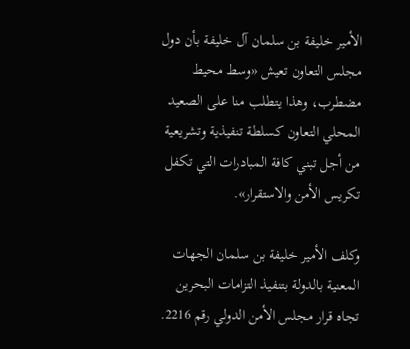الأمير خليفة بن سلمان آل خليفة بأن دول مجلس التعاون تعيش «وسط محيط مضطرب، وهذا يتطلب منا على الصعيد المحلي التعاون كسلطة تنفيذية وتشريعية من أجل تبني كافة المبادرات التي تكفل تكريس الأمن والاستقرار».

وكلف الأمير خليفة بن سلمان الجهات المعنية بالدولة بتنفيذ التزامات البحرين تجاه قرار مجلس الأمن الدولي رقم 2216.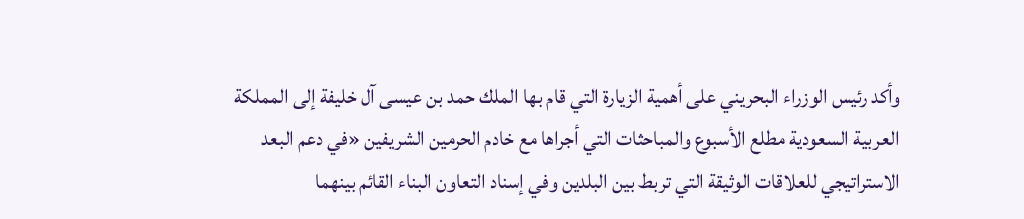وأكد رئيس الوزراء البحريني على أهمية الزيارة التي قام بها الملك حمد بن عيسى آل خليفة إلى المملكة العربية السعودية مطلع الأسبوع والمباحثات التي أجراها مع خادم الحرمين الشريفين «في دعم البعد الاستراتيجي للعلاقات الوثيقة التي تربط بين البلدين وفي إسناد التعاون البناء القائم بينهما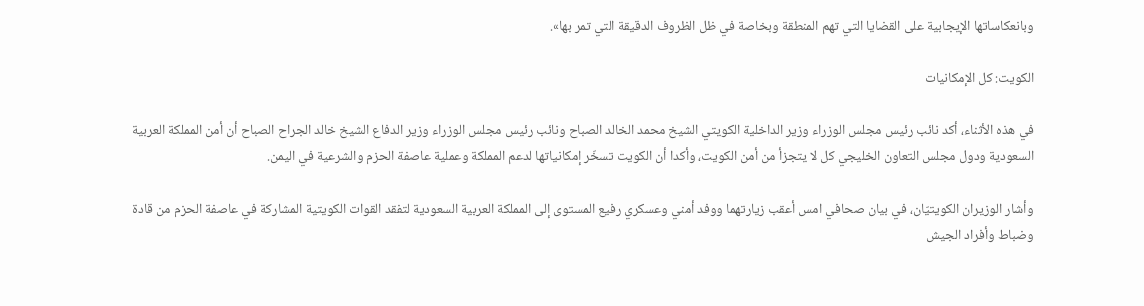وبانعكاساتها الإيجابية على القضايا التي تهم المنطقة وبخاصة في ظل الظروف الدقيقة التي تمر بها».

الكويت: كل الإمكانيات

في هذه الأثناء، أكد نائب رئيس مجلس الوزراء وزير الداخلية الكويتي الشيخ محمد الخالد الصباح ونائب رئيس مجلس الوزراء وزير الدفاع الشيخ خالد الجراح الصباح أن أمن المملكة العربية السعودية ودول مجلس التعاون الخليجي كل لا يتجزأ من أمن الكويت، وأكدا أن الكويت تسخّر إمكانياتها لدعم المملكة وعملية عاصفة الحزم والشرعية في اليمن.

وأشار الوزيران الكويتيّان، في بيان صحافي امس أعقب زيارتهما ووفد أمني وعسكري رفيع المستوى إلى المملكة العربية السعودية لتفقد القوات الكويتية المشاركة في عاصفة الحزم من قادة وضباط وأفراد الجيش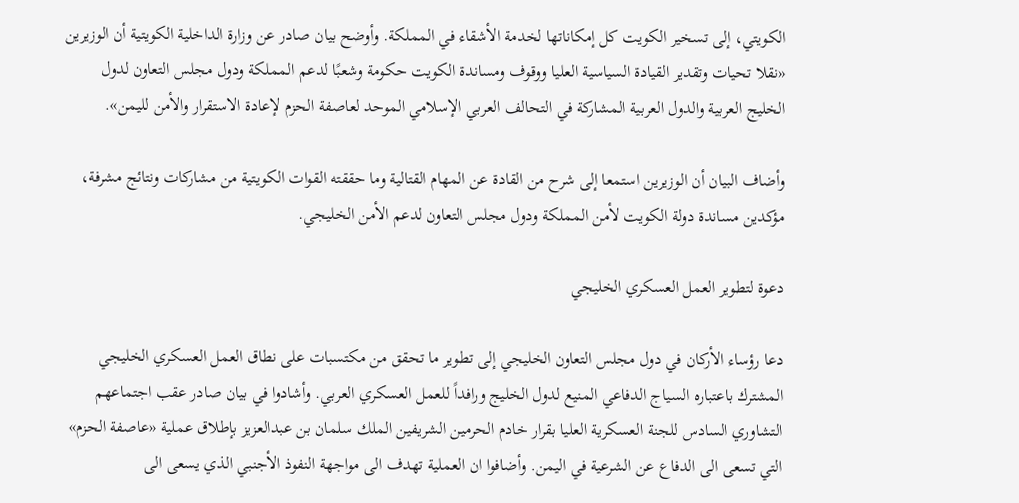الكويتي، إلى تسخير الكويت كل إمكاناتها لخدمة الأشقاء في المملكة. وأوضح بيان صادر عن وزارة الداخلية الكويتية أن الوزيرين «نقلا تحيات وتقدير القيادة السياسية العليا ووقوف ومساندة الكويت حكومة وشعبًا لدعم المملكة ودول مجلس التعاون لدول الخليج العربية والدول العربية المشاركة في التحالف العربي الإسلامي الموحد لعاصفة الحزم لإعادة الاستقرار والأمن لليمن».

وأضاف البيان أن الوزيرين استمعا إلى شرح من القادة عن المهام القتالية وما حققته القوات الكويتية من مشاركات ونتائج مشرفة، مؤكدين مساندة دولة الكويت لأمن المملكة ودول مجلس التعاون لدعم الأمن الخليجي.

دعوة لتطوير العمل العسكري الخليجي

دعا رؤساء الأركان في دول مجلس التعاون الخليجي إلى تطوير ما تحقق من مكتسبات على نطاق العمل العسكري الخليجي المشترك باعتباره السياج الدفاعي المنيع لدول الخليج ورافداً للعمل العسكري العربي. وأشادوا في بيان صادر عقب اجتماعهم التشاوري السادس للجنة العسكرية العليا بقرار خادم الحرمين الشريفين الملك سلمان بن عبدالعزيز بإطلاق عملية «عاصفة الحزم» التي تسعى الى الدفاع عن الشرعية في اليمن. وأضافوا ان العملية تهدف الى مواجهة النفوذ الأجنبي الذي يسعى الى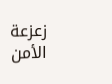زعزعة الأمن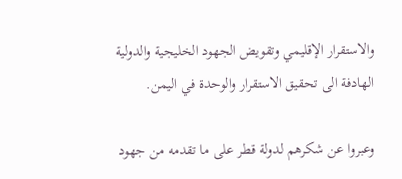والاستقرار الإقليمي وتقويض الجهود الخليجية والدولية الهادفة الى تحقيق الاستقرار والوحدة في اليمن.

وعبروا عن شكرهم لدولة قطر على ما تقدمه من جهود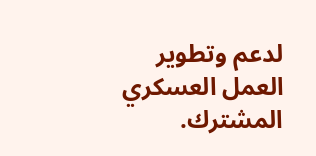لدعم وتطوير العمل العسكري المشترك.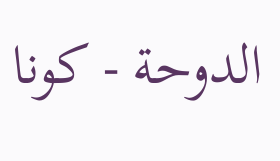الدوحة - كونا